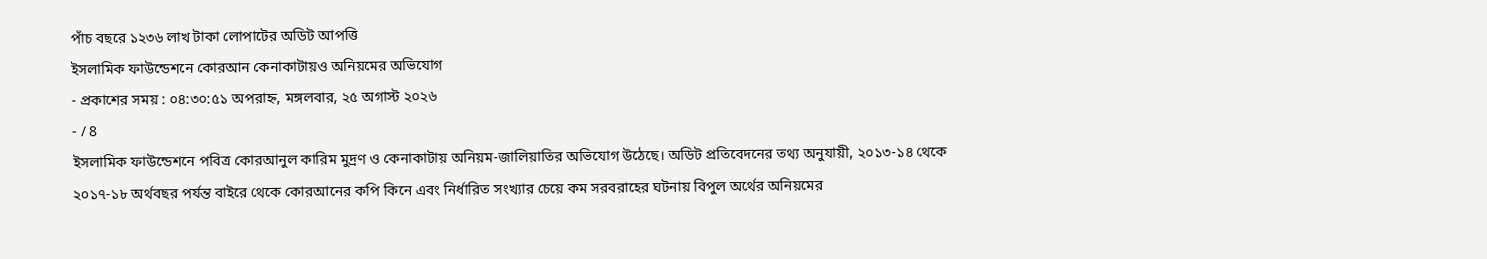পাঁচ বছরে ১২৩৬ লাখ টাকা লোপাটের অডিট আপত্তি
ইসলামিক ফাউন্ডেশনে কোরআন কেনাকাটায়ও অনিয়মের অভিযোগ
- প্রকাশের সময় : ০৪:৩০:৫১ অপরাহ্ন, মঙ্গলবার, ২৫ অগাস্ট ২০২৬
- / 8
ইসলামিক ফাউন্ডেশনে পবিত্র কোরআনুল কারিম মুদ্রণ ও কেনাকাটায় অনিয়ম-জালিয়াতির অভিযোগ উঠেছে। অডিট প্রতিবেদনের তথ্য অনুযায়ী, ২০১৩-১৪ থেকে ২০১৭-১৮ অর্থবছর পর্যন্ত বাইরে থেকে কোরআনের কপি কিনে এবং নির্ধারিত সংখ্যার চেয়ে কম সরবরাহের ঘটনায় বিপুল অর্থের অনিয়মের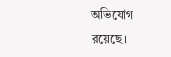অভিযোগ রয়েছে।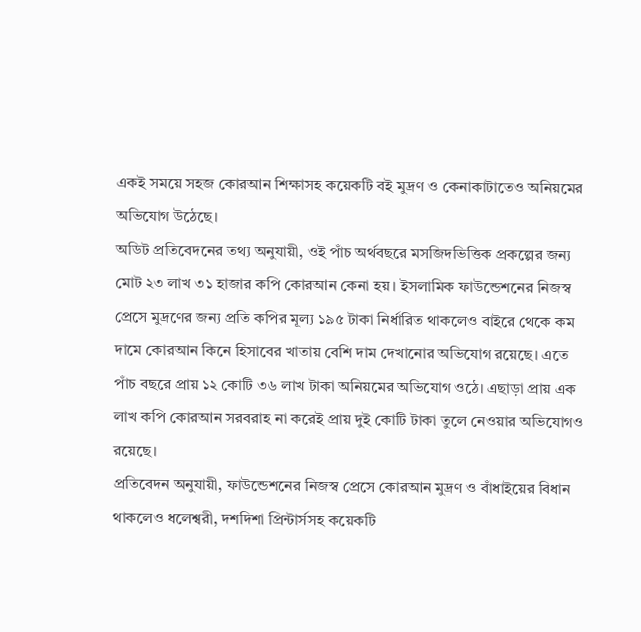একই সময়ে সহজ কোরআন শিক্ষাসহ কয়েকটি বই মুদ্রণ ও কেনাকাটাতেও অনিয়মের অভিযোগ উঠেছে।
অডিট প্রতিবেদনের তথ্য অনুযায়ী, ওই পাঁচ অর্থবছরে মসজিদভিত্তিক প্রকল্পের জন্য মোট ২৩ লাখ ৩১ হাজার কপি কোরআন কেনা হয়। ইসলামিক ফাউন্ডেশনের নিজস্ব প্রেসে মুদ্রণের জন্য প্রতি কপির মূল্য ১৯৫ টাকা নির্ধারিত থাকলেও বাইরে থেকে কম দামে কোরআন কিনে হিসাবের খাতায় বেশি দাম দেখানোর অভিযোগ রয়েছে। এতে পাঁচ বছরে প্রায় ১২ কোটি ৩৬ লাখ টাকা অনিয়মের অভিযোগ ওঠে। এছাড়া প্রায় এক লাখ কপি কোরআন সরবরাহ না করেই প্রায় দুই কোটি টাকা তুলে নেওয়ার অভিযোগও রয়েছে।
প্রতিবেদন অনুযায়ী, ফাউন্ডেশনের নিজস্ব প্রেসে কোরআন মুদ্রণ ও বাঁধাইয়ের বিধান থাকলেও ধলেশ্বরী, দশদিশা প্রিন্টার্সসহ কয়েকটি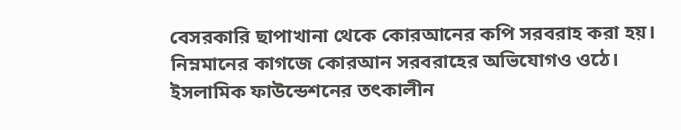বেসরকারি ছাপাখানা থেকে কোরআনের কপি সরবরাহ করা হয়। নিম্নমানের কাগজে কোরআন সরবরাহের অভিযোগও ওঠে।
ইসলামিক ফাউন্ডেশনের তৎকালীন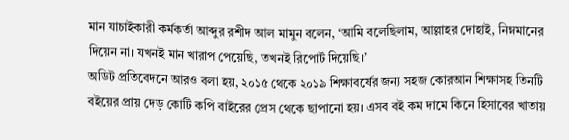মান যাচাইকারী কর্মকর্তা আব্দুর রশীদ আল মামুন বলেন, ‘আমি বলেছিলাম, আল্লাহর দোহাই, নিম্নমানের দিয়েন না। যখনই মান খারাপ পেয়েছি, তখনই রিপোর্ট দিয়েছি।’
অডিট প্রতিবেদনে আরও বলা হয়, ২০১৫ থেকে ২০১৯ শিক্ষাবর্ষের জন্য সহজ কোরআন শিক্ষাসহ তিনটি বইয়ের প্রায় দেড় কোটি কপি বাইরের প্রেস থেকে ছাপানো হয়। এসব বই কম দামে কিনে হিসাবের খাতায়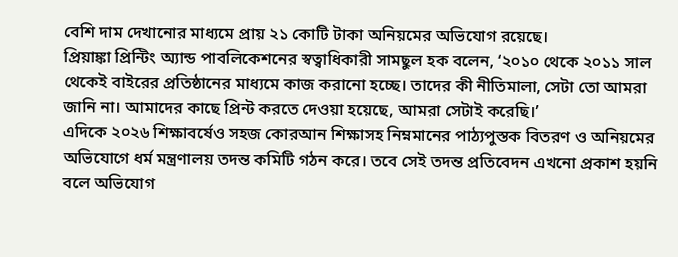বেশি দাম দেখানোর মাধ্যমে প্রায় ২১ কোটি টাকা অনিয়মের অভিযোগ রয়েছে।
প্রিয়াঙ্কা প্রিন্টিং অ্যান্ড পাবলিকেশনের স্বত্বাধিকারী সামছুল হক বলেন, ‘২০১০ থেকে ২০১১ সাল থেকেই বাইরের প্রতিষ্ঠানের মাধ্যমে কাজ করানো হচ্ছে। তাদের কী নীতিমালা, সেটা তো আমরা জানি না। আমাদের কাছে প্রিন্ট করতে দেওয়া হয়েছে, আমরা সেটাই করেছি।’
এদিকে ২০২৬ শিক্ষাবর্ষেও সহজ কোরআন শিক্ষাসহ নিম্নমানের পাঠ্যপুস্তক বিতরণ ও অনিয়মের অভিযোগে ধর্ম মন্ত্রণালয় তদন্ত কমিটি গঠন করে। তবে সেই তদন্ত প্রতিবেদন এখনো প্রকাশ হয়নি বলে অভিযোগ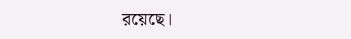রয়েছে।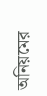অনিয়মের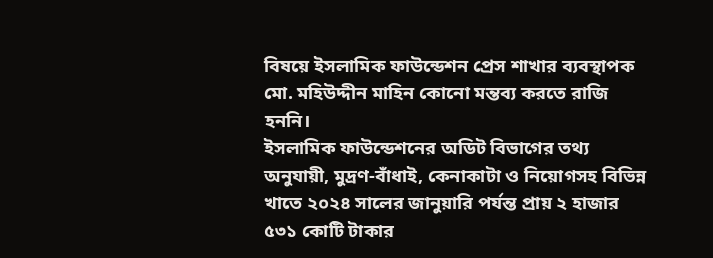বিষয়ে ইসলামিক ফাউন্ডেশন প্রেস শাখার ব্যবস্থাপক মো. মহিউদ্দীন মাহিন কোনো মন্তব্য করতে রাজি হননি।
ইসলামিক ফাউন্ডেশনের অডিট বিভাগের তথ্য অনুযায়ী, মুদ্রণ-বাঁধাই, কেনাকাটা ও নিয়োগসহ বিভিন্ন খাতে ২০২৪ সালের জানুয়ারি পর্যন্ত প্রায় ২ হাজার ৫৩১ কোটি টাকার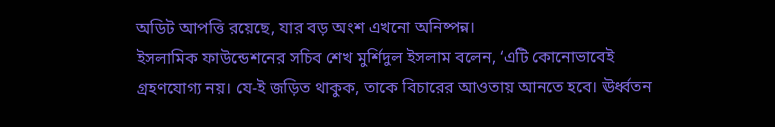অডিট আপত্তি রয়েছে, যার বড় অংশ এখনো অনিষ্পন্ন।
ইসলামিক ফাউন্ডেশনের সচিব শেখ মুর্শিদুল ইসলাম বলেন, ‘এটি কোনোভাবেই গ্রহণযোগ্য নয়। যে-ই জড়িত থাকুক, তাকে বিচারের আওতায় আনতে হবে। ঊর্ধ্বতন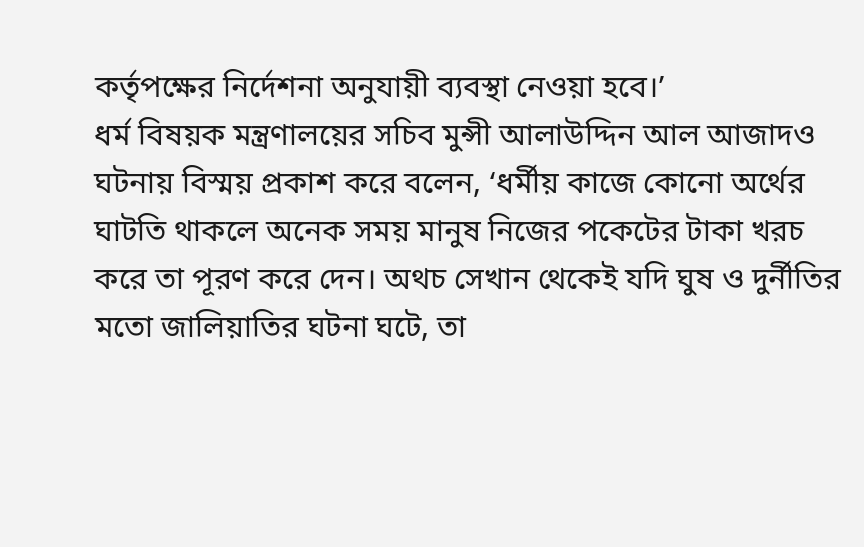কর্তৃপক্ষের নির্দেশনা অনুযায়ী ব্যবস্থা নেওয়া হবে।’
ধর্ম বিষয়ক মন্ত্রণালয়ের সচিব মুন্সী আলাউদ্দিন আল আজাদও ঘটনায় বিস্ময় প্রকাশ করে বলেন, ‘ধর্মীয় কাজে কোনো অর্থের ঘাটতি থাকলে অনেক সময় মানুষ নিজের পকেটের টাকা খরচ করে তা পূরণ করে দেন। অথচ সেখান থেকেই যদি ঘুষ ও দুর্নীতির মতো জালিয়াতির ঘটনা ঘটে, তা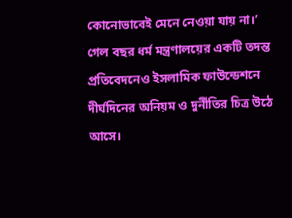কোনোভাবেই মেনে নেওয়া যায় না।’
গেল বছর ধর্ম মন্ত্রণালয়ের একটি তদন্ত প্রতিবেদনেও ইসলামিক ফাউন্ডেশনে দীর্ঘদিনের অনিয়ম ও দুর্নীতির চিত্র উঠে আসে।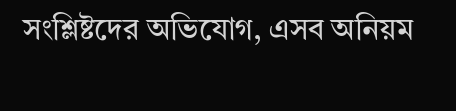সংশ্লিষ্টদের অভিযোগ, এসব অনিয়ম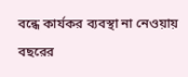বন্ধে কার্যকর ব্যবস্থা না নেওয়ায় বছরের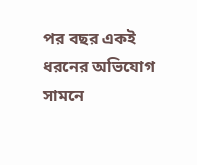পর বছর একই ধরনের অভিযোগ সামনে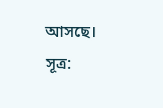আসছে।
সূত্র: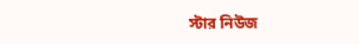স্টার নিউজ